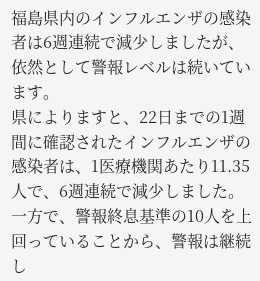福島県内のインフルエンザの感染者は6週連続で減少しましたが、依然として警報レベルは続いています。
県によりますと、22日までの1週間に確認されたインフルエンザの感染者は、1医療機関あたり11.35人で、6週連続で減少しました。一方で、警報終息基準の10人を上回っていることから、警報は継続し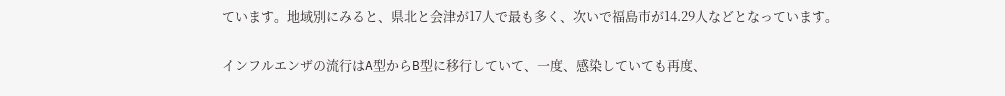ています。地域別にみると、県北と会津が17人で最も多く、次いで福島市が14.29人などとなっています。

インフルエンザの流行はA型からB型に移行していて、一度、感染していても再度、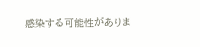感染する可能性がありま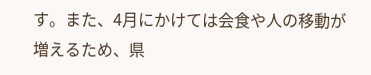す。また、4月にかけては会食や人の移動が増えるため、県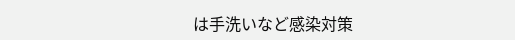は手洗いなど感染対策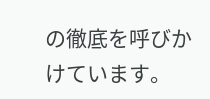の徹底を呼びかけています。